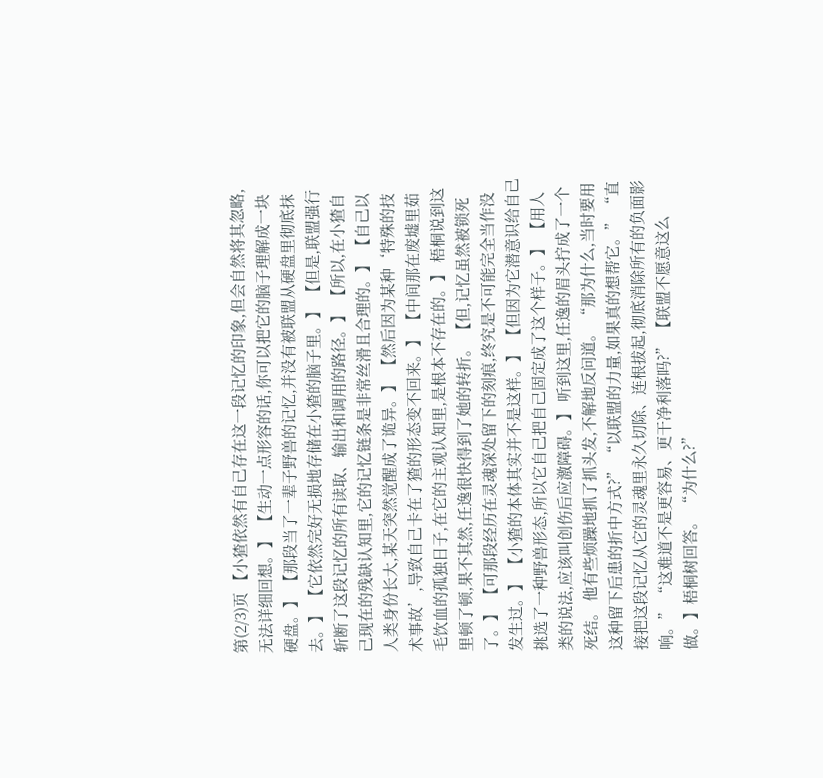第(2/3)页 【小猹依然有自己存在这一段记忆的印象,但会自然将其忽略,无法详细回想。】 【生动一点形容的话,你可以把它的脑子理解成一块硬盘。】 【那段当了一辈子野兽的记忆,并没有被联盟从硬盘里彻底抹去。】 【它依然完好无损地存储在小猹的脑子里。】 【但是,联盟强行斩断了这段记忆的所有读取、输出和调用的路径。】 【所以,在小猹自己现在的残缺认知里,它的记忆链条是非常丝滑且合理的。】 【自己以人类身份长大,某天突然觉醒成了诡异。】 【然后因为某种‘特殊的技术事故’,导致自己卡在了猹的形态变不回来。】 【中间那在废墟里茹毛饮血的孤独日子,在它的主观认知里,是根本不存在的。】 梧桐说到这里顿了顿,果不其然,任逸很快得到了她的转折。 【但,记忆虽然被锁死了。】 【可那段经历在灵魂深处留下的刻痕,终究是不可能完全当作没发生过。】 【小猹的本体其实并不是这样。】 【但因为它潜意识给自己挑选了一种野兽形态,所以它自己把自己固定成了这个样子。】 【用人类的说法,应该叫创伤后应激障碍。】 听到这里,任逸的眉头拧成了一个死结。 他有些烦躁地抓了抓头发,不解地反问道。 “那为什么,当时要用这种留下后患的折中方式?” “以联盟的力量,如果真的想帮它。” “直接把这段记忆从它的灵魂里永久切除、连根拔起,彻底消除所有的负面影响。” “这难道不是更容易、更干净利落吗?” 【联盟不愿意这么做。】梧桐树回答。 “为什么?”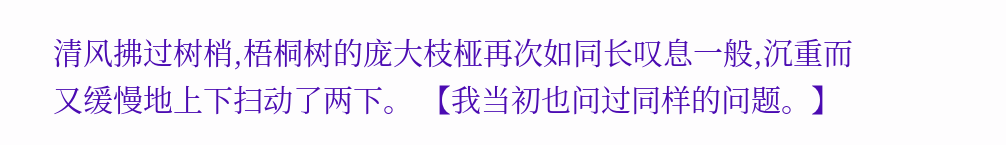清风拂过树梢,梧桐树的庞大枝桠再次如同长叹息一般,沉重而又缓慢地上下扫动了两下。 【我当初也问过同样的问题。】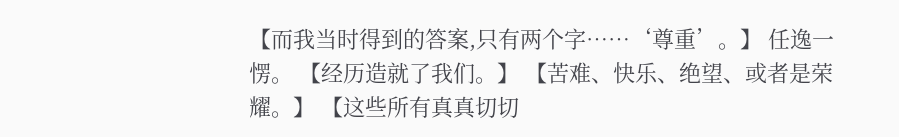【而我当时得到的答案,只有两个字……‘尊重’。】 任逸一愣。 【经历造就了我们。】 【苦难、快乐、绝望、或者是荣耀。】 【这些所有真真切切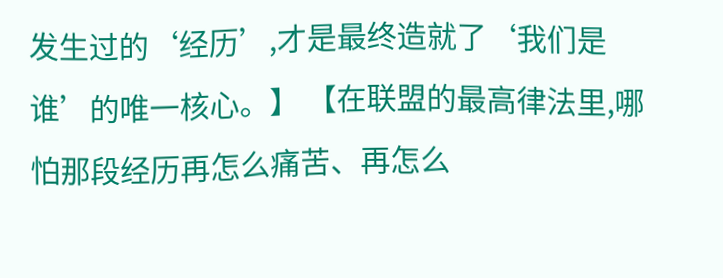发生过的‘经历’,才是最终造就了‘我们是谁’的唯一核心。】 【在联盟的最高律法里,哪怕那段经历再怎么痛苦、再怎么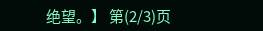绝望。】 第(2/3)页